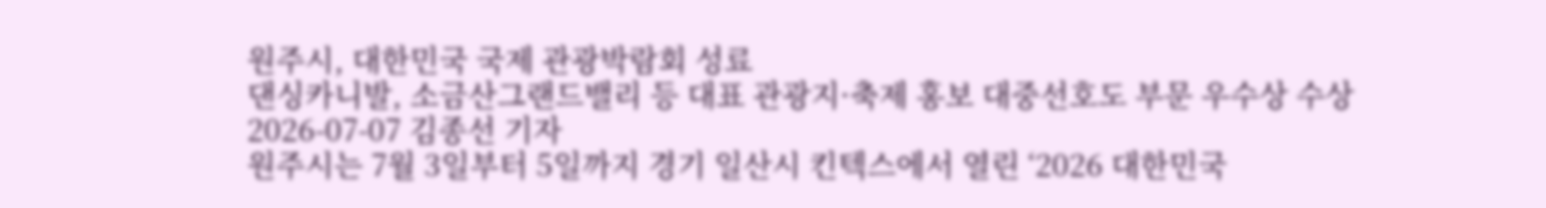원주시, 대한민국 국제 관광박람회 성료
댄싱카니발, 소금산그랜드밸리 등 대표 관광지·축제 홍보 대중선호도 부문 우수상 수상
2026-07-07 김종선 기자
원주시는 7월 3일부터 5일까지 경기 일산시 킨텍스에서 열린 ‘2026 대한민국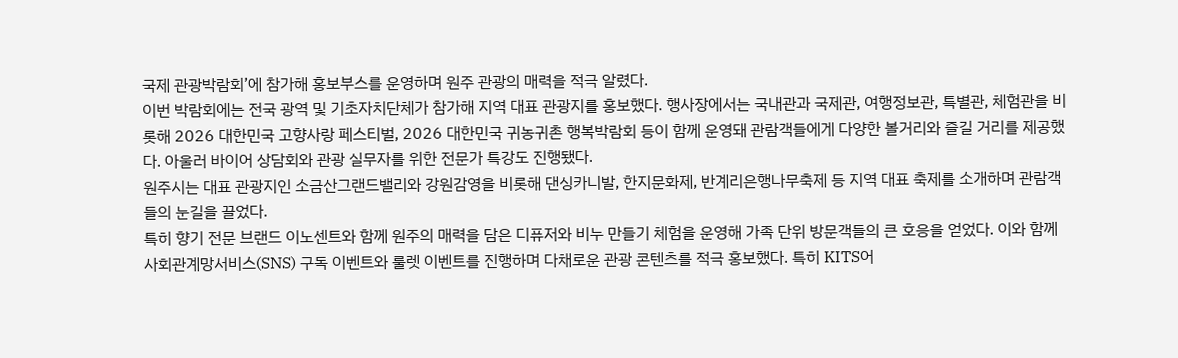국제 관광박람회’에 참가해 홍보부스를 운영하며 원주 관광의 매력을 적극 알렸다.
이번 박람회에는 전국 광역 및 기초자치단체가 참가해 지역 대표 관광지를 홍보했다. 행사장에서는 국내관과 국제관, 여행정보관, 특별관, 체험관을 비롯해 2026 대한민국 고향사랑 페스티벌, 2026 대한민국 귀농귀촌 행복박람회 등이 함께 운영돼 관람객들에게 다양한 볼거리와 즐길 거리를 제공했다. 아울러 바이어 상담회와 관광 실무자를 위한 전문가 특강도 진행됐다.
원주시는 대표 관광지인 소금산그랜드밸리와 강원감영을 비롯해 댄싱카니발, 한지문화제, 반계리은행나무축제 등 지역 대표 축제를 소개하며 관람객들의 눈길을 끌었다.
특히 향기 전문 브랜드 이노센트와 함께 원주의 매력을 담은 디퓨저와 비누 만들기 체험을 운영해 가족 단위 방문객들의 큰 호응을 얻었다. 이와 함께 사회관계망서비스(SNS) 구독 이벤트와 룰렛 이벤트를 진행하며 다채로운 관광 콘텐츠를 적극 홍보했다. 특히 KITS어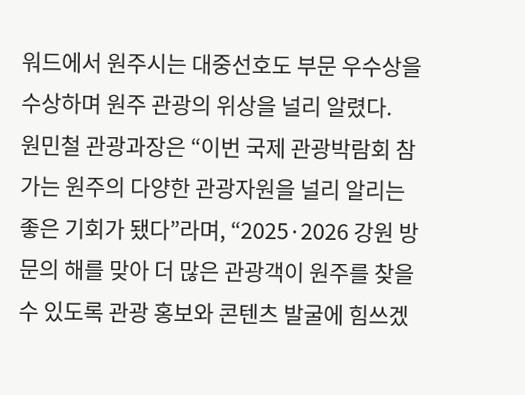워드에서 원주시는 대중선호도 부문 우수상을 수상하며 원주 관광의 위상을 널리 알렸다.
원민철 관광과장은 “이번 국제 관광박람회 참가는 원주의 다양한 관광자원을 널리 알리는 좋은 기회가 됐다”라며, “2025·2026 강원 방문의 해를 맞아 더 많은 관광객이 원주를 찾을 수 있도록 관광 홍보와 콘텐츠 발굴에 힘쓰겠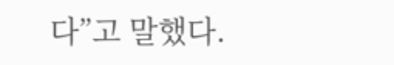다”고 말했다.